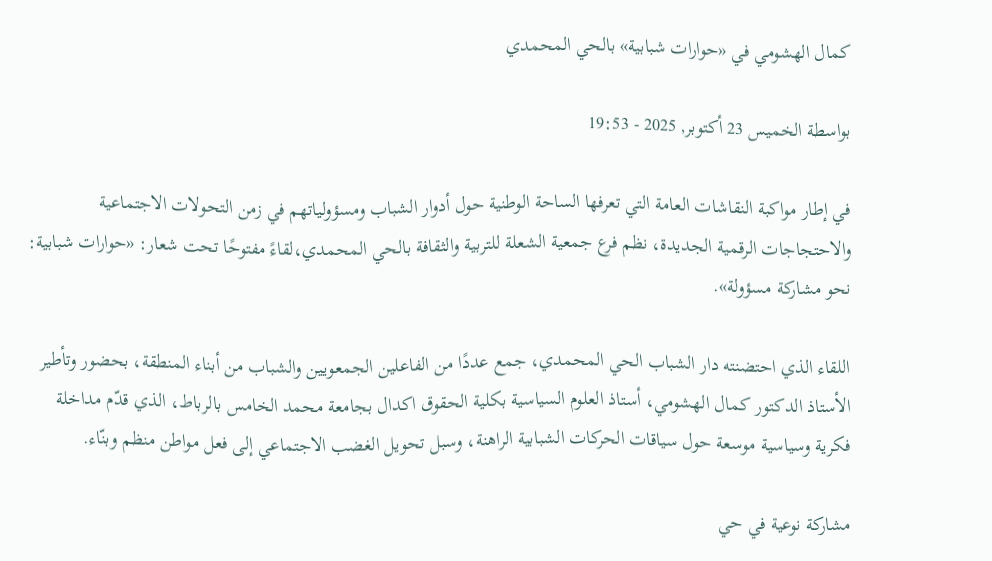كمال الهشومي في «حوارات شبابية» بالحي المحمدي

بواسطة الخميس 23 أكتوبر, 2025 - 19:53

في إطار مواكبة النقاشات العامة التي تعرفها الساحة الوطنية حول أدوار الشباب ومسؤولياتهم في زمن التحولات الاجتماعية والاحتجاجات الرقمية الجديدة، نظم فرع جمعية الشعلة للتربية والثقافة بالحي المحمدي،لقاءً مفتوحًا تحت شعار: «حوارات شبابية: نحو مشاركة مسؤولة».

اللقاء الذي احتضنته دار الشباب الحي المحمدي، جمع عددًا من الفاعلين الجمعويين والشباب من أبناء المنطقة، بحضور وتأطير الأستاذ الدكتور كمال الهشومي، أستاذ العلوم السياسية بكلية الحقوق اكدال بجامعة محمد الخامس بالرباط، الذي قدّم مداخلة فكرية وسياسية موسعة حول سياقات الحركات الشبابية الراهنة، وسبل تحويل الغضب الاجتماعي إلى فعل مواطن منظم وبنّاء.

مشاركة نوعية في حي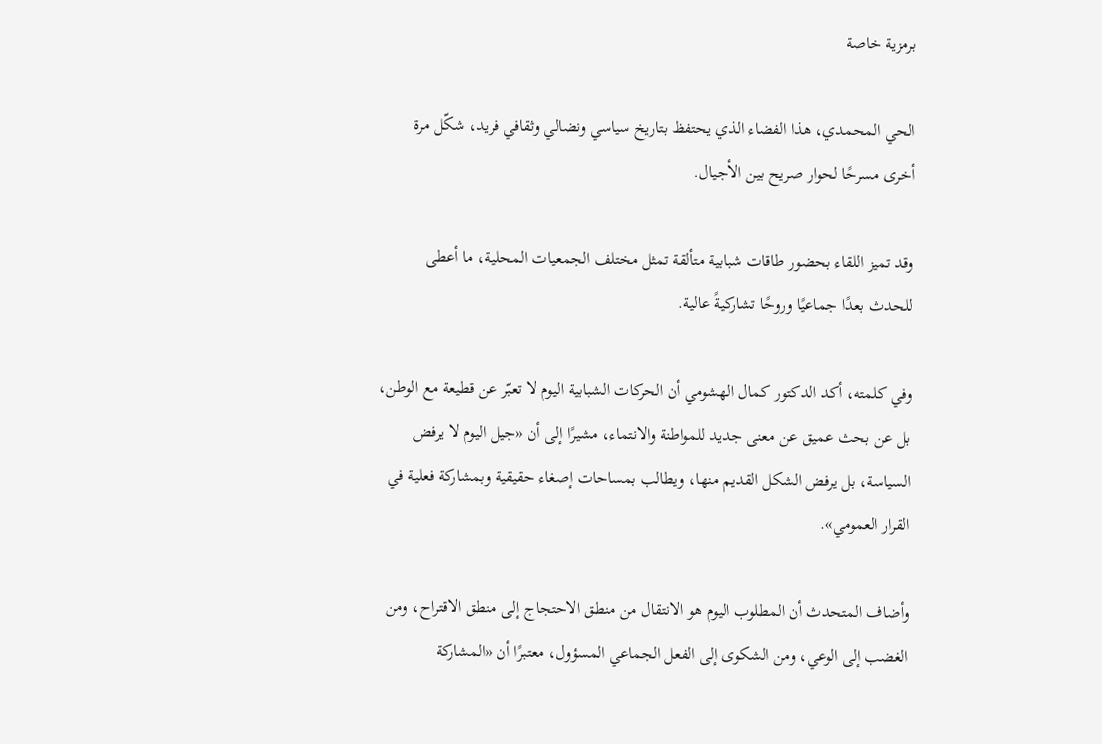برمزية خاصة

الحي المحمدي، هذا الفضاء الذي يحتفظ بتاريخ سياسي ونضالي وثقافي فريد، شكّل مرة أخرى مسرحًا لحوار صريح بين الأجيال.

وقد تميز اللقاء بحضور طاقات شبابية متألقة تمثل مختلف الجمعيات المحلية، ما أعطى للحدث بعدًا جماعيًا وروحًا تشاركيةً عالية.

وفي كلمته، أكد الدكتور كمال الهشومي أن الحركات الشبابية اليوم لا تعبّر عن قطيعة مع الوطن، بل عن بحث عميق عن معنى جديد للمواطنة والانتماء، مشيرًا إلى أن «جيل اليوم لا يرفض السياسة، بل يرفض الشكل القديم منها، ويطالب بمساحات إصغاء حقيقية وبمشاركة فعلية في القرار العمومي».

وأضاف المتحدث أن المطلوب اليوم هو الانتقال من منطق الاحتجاج إلى منطق الاقتراح، ومن الغضب إلى الوعي، ومن الشكوى إلى الفعل الجماعي المسؤول، معتبرًا أن «المشاركة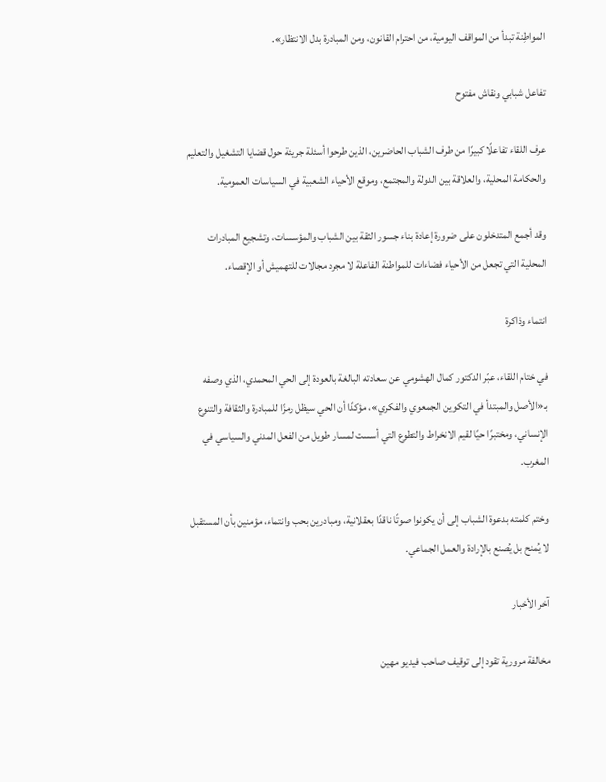المواطِنة تبدأ من المواقف اليومية، من احترام القانون، ومن المبادرة بدل الانتظار».

تفاعل شبابي ونقاش مفتوح

عرف اللقاء تفاعلًا كبيرًا من طرف الشباب الحاضرين، الذين طرحوا أسئلة جريئة حول قضايا التشغيل والتعليم والحكامة المحلية، والعلاقة بين الدولة والمجتمع، وموقع الأحياء الشعبية في السياسات العمومية.

وقد أجمع المتدخلون على ضرورة إعادة بناء جسور الثقة بين الشباب والمؤسسات، وتشجيع المبادرات المحلية التي تجعل من الأحياء فضاءات للمواطنة الفاعلة لا مجرد مجالات للتهميش أو الإقصاء.

انتماء وذاكرة

في ختام اللقاء، عبّر الدكتور كمال الهشومي عن سعادته البالغة بالعودة إلى الحي المحمدي، الذي وصفه بـ«الأصل والمبتدأ في التكوين الجمعوي والفكري»، مؤكدًا أن الحي سيظل رمزًا للمبادرة والثقافة والتنوع الإنساني، ومختبرًا حيًا لقيم الانخراط والتطوع التي أسست لمسار طويل من الفعل المدني والسياسي في المغرب.

وختم كلمته بدعوة الشباب إلى أن يكونوا صوتًا ناقدًا بعقلانية، ومبادرين بحب وانتماء، مؤمنين بأن المستقبل لا يُمنح بل يُصنع بالإرادة والعمل الجماعي.

آخر الأخبار

مخالفة مرورية تقود إلى توقيف صاحب فيديو مهين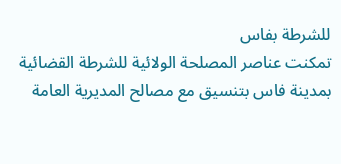للشرطة بفاس
تمكنت عناصر المصلحة الولائية للشرطة القضائية بمدينة فاس بتنسيق مع مصالح المديرية العامة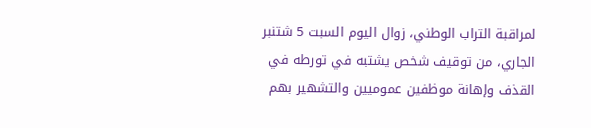لمراقبة التراب الوطني، زوال اليوم السبت 5 شتنبر الجاري، من توقيف شخص يشتبه في تورطه في القذف وإهانة موظفين عموميين والتشهير بهم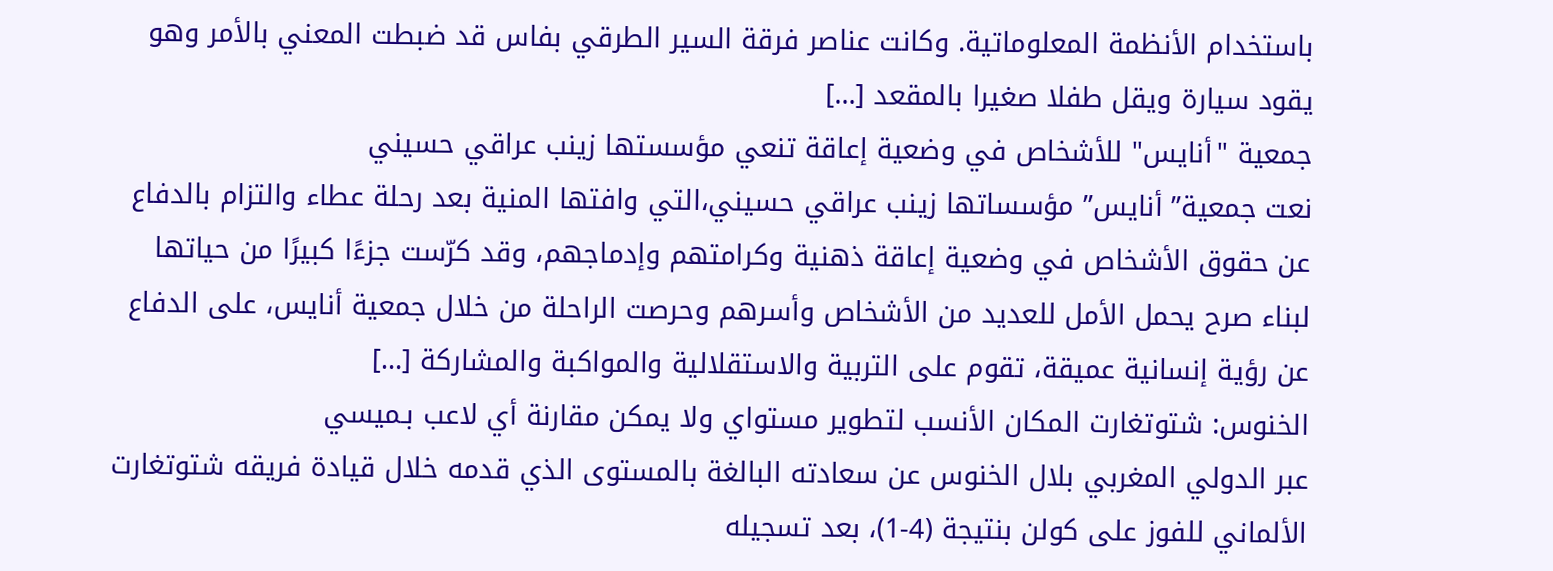باستخدام الأنظمة المعلوماتية. وكانت عناصر فرقة السير الطرقي بفاس قد ضبطت المعني بالأمر وهو يقود سيارة ويقل طفلا صغيرا بالمقعد […]
جمعية "أنايس" للأشخاص في وضعية إعاقة تنعي مؤسستها زينب عراقي حسيني
نعت جمعية” أنايس” مؤسساتها زينب عراقي حسيني،التي وافتها المنية بعد رحلة عطاء والتزام بالدفاع عن حقوق الأشخاص في وضعية إعاقة ذهنية وكرامتهم وإدماجهم، وقد كرّست جزءًا كبيرًا من حياتها لبناء صرح يحمل الأمل للعديد من الأشخاص وأسرهم وحرصت الراحلة من خلال جمعية أنايس، على الدفاع عن رؤية إنسانية عميقة، تقوم على التربية والاستقلالية والمواكبة والمشاركة […]
الخنوس: شتوتغارت المكان الأنسب لتطوير مستواي ولا يمكن مقارنة أي لاعب بـميسي
عبر الدولي المغربي بلال الخنوس عن سعادته البالغة بالمستوى الذي قدمه خلال قيادة فريقه شتوتغارت الألماني للفوز على كولن بنتيجة (4-1)، بعد تسجيله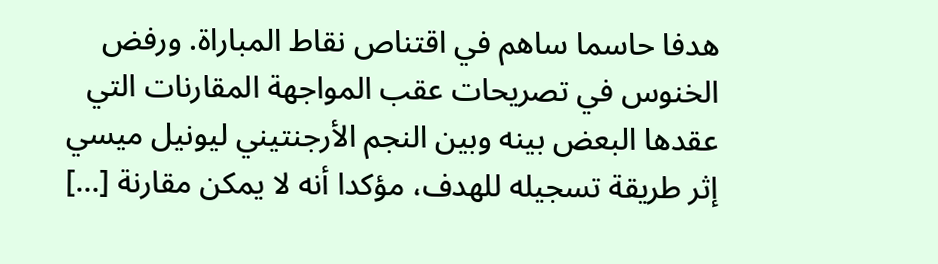هدفا حاسما ساهم في اقتناص نقاط المباراة. ورفض الخنوس في تصريحات عقب المواجهة المقارنات التي عقدها البعض بينه وبين النجم الأرجنتيني ليونيل ميسي إثر طريقة تسجيله للهدف، مؤكدا أنه لا يمكن مقارنة […]